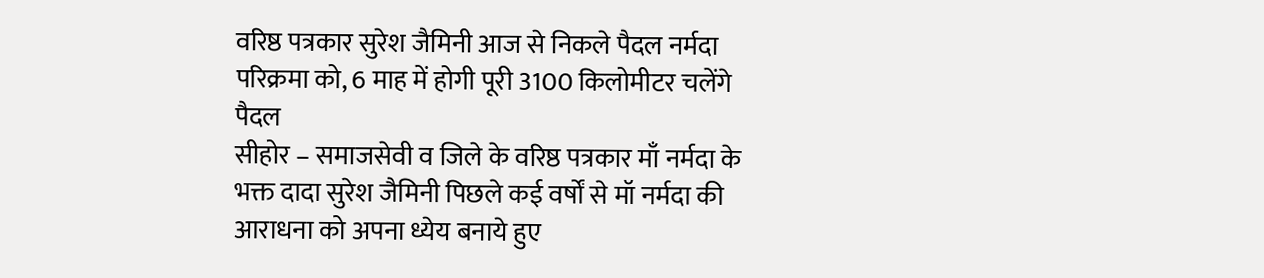वरिष्ठ पत्रकार सुरेश जैमिनी आज से निकले पैदल नर्मदा परिक्रमा को, 6 माह में होगी पूरी 3100 किलोमीटर चलेंगे पैदल
सीहोर – समाजसेवी व जिले के वरिष्ठ पत्रकार माँ नर्मदा के भक्त दादा सुरेश जैमिनी पिछले कई वर्षों से मॉ नर्मदा की आराधना को अपना ध्येय बनाये हुए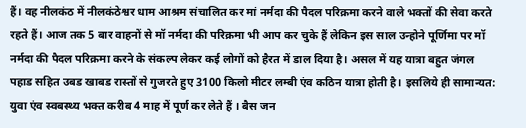हैं। वह नीलकंठ में नीलकंठेश्वर धाम आश्रम संचालित कर मां नर्मदा की पैदल परिक्रमा करने वाले भक्तों की सेवा करते रहते हैं। आज तक 5 बार वाहनों से मॉ नर्मदा की परिक्रमा भी आप कर चुके हैं लेकिन इस साल उन्होने पूर्णिमा पर मॉ नर्मदा की पैदल परिक्रमा करने के संकल्प लेकर कई लोगों को हैरत में डाल दिया है। असल में यह यात्रा बहुत जंगल पहाड सहित उबड खाबड रास्तों से गुजरते हुए 3100 किलो मीटर लम्बी एंव कठिन यात्रा होती है। इसलिये ही सामान्यत: युवा एंव स्वबस्थ्य भक्त करीब 4 माह में पूर्ण कर लेते हैं । बैस जन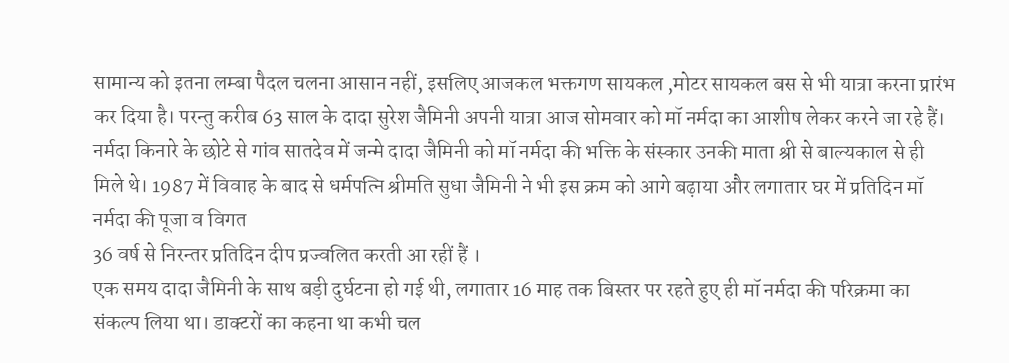सामान्य को इतना लम्बा पैदल चलना आसान नहीं, इसलिए आजकल भक्तगण सायकल ,मोटर सायकल बस से भी यात्रा करना प्रारंभ कर दिया है। परन्तु करीब 63 साल के दादा सुरेश जैमिनी अपनी यात्रा आज सोमवार को मॉ नर्मदा का आशीष लेकर करने जा रहे हैं। नर्मदा किनारे के छोटे से गांव सातदेव में जन्मे दादा जैमिनी को मॉ नर्मदा की भक्ति के संस्कार उनकी माता श्री से बाल्यकाल से ही मिले थे। 1987 में विवाह के बाद से धर्मपत्नि श्रीमति सुधा जैमिनी ने भी इस क्रम को आगे बढ़ाया और लगातार घर में प्रतिदिन मॉ नर्मदा की पूजा व विगत
36 वर्ष से निरन्तर प्रतिदिन दीप प्रज्वलित करती आ रहीं हैं ।
एक समय दादा जैमिनी के साथ बड़ी दुर्घटना हो गई थी, लगातार 16 माह तक बिस्तर पर रहते हुए ही मॉ नर्मदा की परिक्रमा का संकल्प लिया था। डाक्टरों का कहना था कभी चल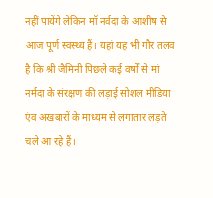नहीं पायेंगे लेकिन मॉ नर्वदा के आशीष से आज पूर्ण स्वस्थ्य हैं। यहां यह भी गौर तलव है कि श्री जैमिनी पिछले कई वर्षों से मां नर्मदा के संरक्षण की लड़ाई सोशल मीडिया एंव अखबारों के माध्यम से लगातार लड़ते चले आ रहे हैं।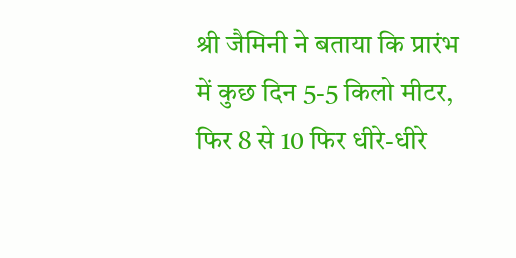श्री जैमिनी ने बताया कि प्रारंभ में कुछ दिन 5-5 किलो मीटर, फिर 8 से 10 फिर धीरे-धीरे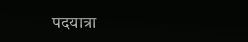पदयात्रा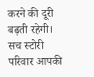करने की दूरी बढ़ती रहेगी। सच स्टोरी परिवार आपकी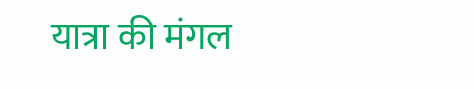यात्रा की मंगल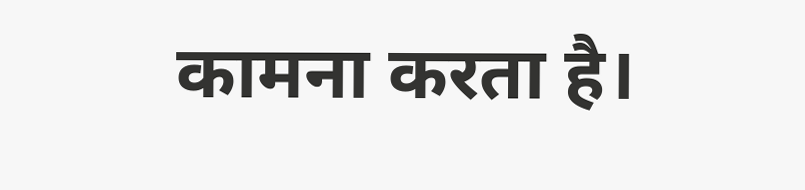कामना करता है।